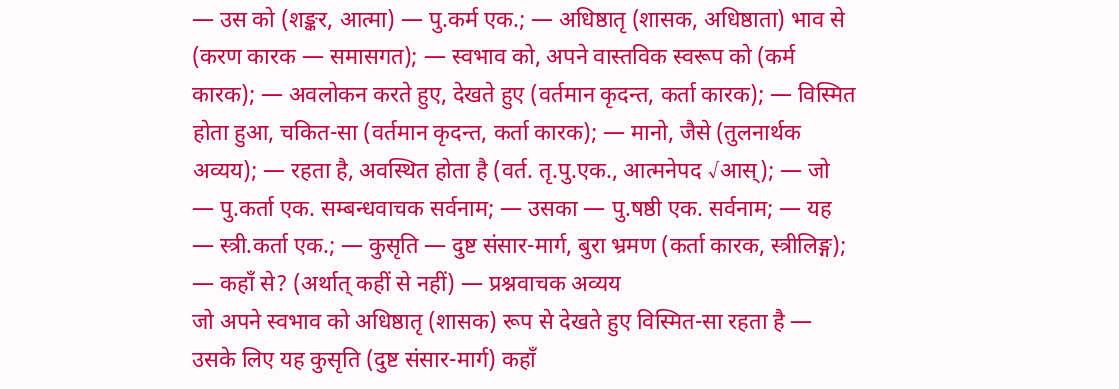— उस को (शङ्कर, आत्मा) — पु.कर्म एक.; — अधिष्ठातृ (शासक, अधिष्ठाता) भाव से (करण कारक — समासगत); — स्वभाव को, अपने वास्तविक स्वरूप को (कर्म कारक); — अवलोकन करते हुए, देखते हुए (वर्तमान कृदन्त, कर्ता कारक); — विस्मित होता हुआ, चकित-सा (वर्तमान कृदन्त, कर्ता कारक); — मानो, जैसे (तुलनार्थक अव्यय); — रहता है, अवस्थित होता है (वर्त. तृ.पु.एक., आत्मनेपद √आस्); — जो — पु.कर्ता एक. सम्बन्धवाचक सर्वनाम; — उसका — पु.षष्ठी एक. सर्वनाम; — यह — स्त्री.कर्ता एक.; — कुसृति — दुष्ट संसार-मार्ग, बुरा भ्रमण (कर्ता कारक, स्त्रीलिङ्ग); — कहाँ से? (अर्थात् कहीं से नहीं) — प्रश्नवाचक अव्यय
जो अपने स्वभाव को अधिष्ठातृ (शासक) रूप से देखते हुए विस्मित-सा रहता है — उसके लिए यह कुसृति (दुष्ट संसार-मार्ग) कहाँ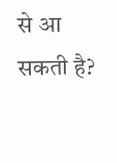से आ सकती है?